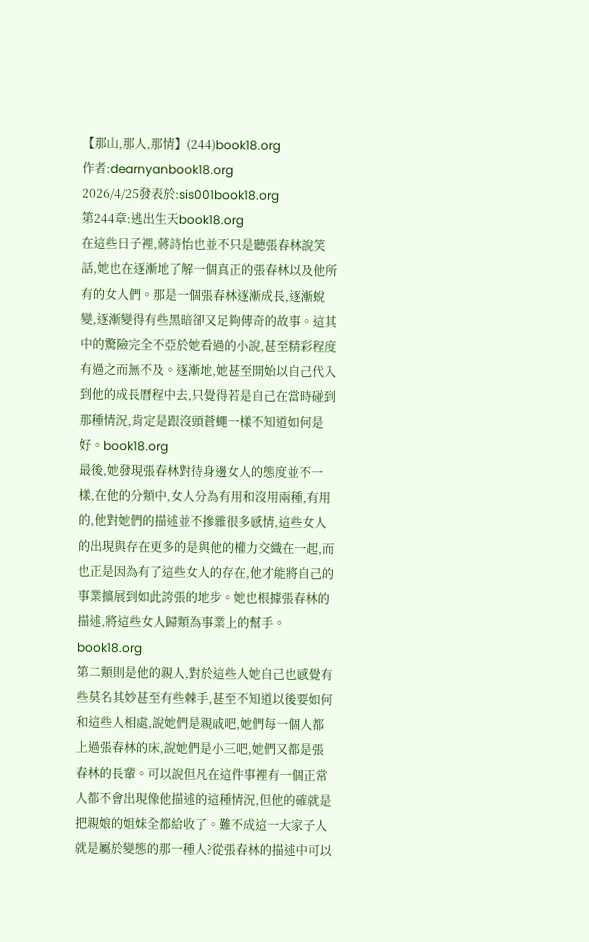【那山,那人,那情】(244)book18.org
作者:dearnyanbook18.org
2026/4/25發表於:sis001book18.org
第244章:逃出生天book18.org
在這些日子裡,蔣詩怡也並不只是聽張春林說笑話,她也在逐漸地了解一個真正的張春林以及他所有的女人們。那是一個張春林逐漸成長,逐漸蛻變,逐漸變得有些黑暗卻又足夠傳奇的故事。這其中的驚險完全不亞於她看過的小說,甚至精彩程度有過之而無不及。逐漸地,她甚至開始以自己代入到他的成長曆程中去,只覺得若是自己在當時碰到那種情況,肯定是跟沒頭蒼蠅一樣不知道如何是好。book18.org
最後,她發現張春林對待身邊女人的態度並不一樣,在他的分類中,女人分為有用和沒用兩種,有用的,他對她們的描述並不摻雜很多感情,這些女人的出現與存在更多的是與他的權力交織在一起,而也正是因為有了這些女人的存在,他才能將自己的事業擴展到如此誇張的地步。她也根據張春林的描述,將這些女人歸類為事業上的幫手。book18.org
第二類則是他的親人,對於這些人她自己也感覺有些莫名其妙甚至有些棘手,甚至不知道以後要如何和這些人相處,說她們是親戚吧,她們每一個人都上過張春林的床,說她們是小三吧,她們又都是張春林的長輩。可以說但凡在這件事裡有一個正常人都不會出現像他描述的這種情況,但他的確就是把親娘的姐妹全都給收了。難不成這一大家子人就是屬於變態的那一種人?從張春林的描述中可以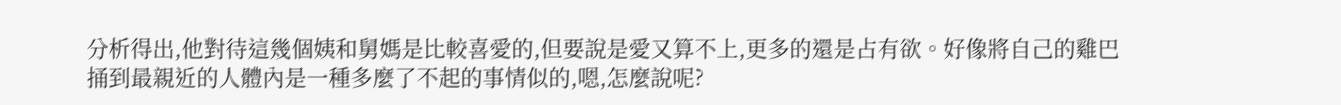分析得出,他對待這幾個姨和舅媽是比較喜愛的,但要說是愛又算不上,更多的還是占有欲。好像將自己的雞巴捅到最親近的人體內是一種多麼了不起的事情似的,嗯,怎麼說呢?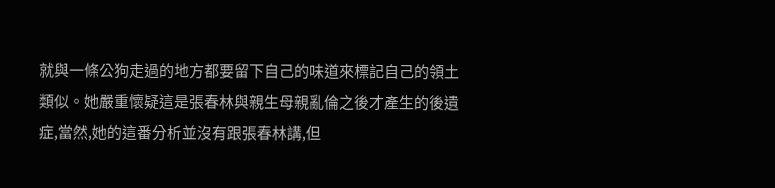就與一條公狗走過的地方都要留下自己的味道來標記自己的領土類似。她嚴重懷疑這是張春林與親生母親亂倫之後才產生的後遺症,當然,她的這番分析並沒有跟張春林講,但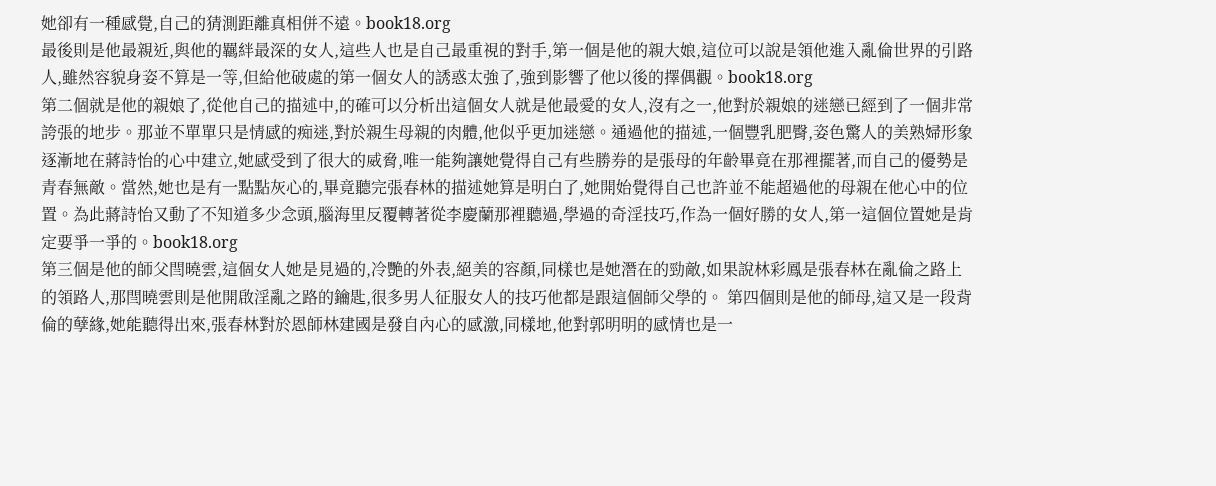她卻有一種感覺,自己的猜測距離真相併不遠。book18.org
最後則是他最親近,與他的羈絆最深的女人,這些人也是自己最重視的對手,第一個是他的親大娘,這位可以說是領他進入亂倫世界的引路人,雖然容貌身姿不算是一等,但給他破處的第一個女人的誘惑太強了,強到影響了他以後的擇偶觀。book18.org
第二個就是他的親娘了,從他自己的描述中,的確可以分析出這個女人就是他最愛的女人,沒有之一,他對於親娘的迷戀已經到了一個非常誇張的地步。那並不單單只是情感的痴迷,對於親生母親的肉體,他似乎更加迷戀。通過他的描述,一個豐乳肥臀,姿色驚人的美熟婦形象逐漸地在蔣詩怡的心中建立,她感受到了很大的威脅,唯一能夠讓她覺得自己有些勝券的是張母的年齡畢竟在那裡擺著,而自己的優勢是青春無敵。當然,她也是有一點點灰心的,畢竟聽完張春林的描述她算是明白了,她開始覺得自己也許並不能超過他的母親在他心中的位置。為此蔣詩怡又動了不知道多少念頭,腦海里反覆轉著從李慶蘭那裡聽過,學過的奇淫技巧,作為一個好勝的女人,第一這個位置她是肯定要爭一爭的。book18.org
第三個是他的師父閆曉雲,這個女人她是見過的,冷艷的外表,絕美的容顏,同樣也是她潛在的勁敵,如果說林彩鳳是張春林在亂倫之路上的領路人,那閆曉雲則是他開啟淫亂之路的鑰匙,很多男人征服女人的技巧他都是跟這個師父學的。 第四個則是他的師母,這又是一段背倫的孽緣,她能聽得出來,張春林對於恩師林建國是發自內心的感激,同樣地,他對郭明明的感情也是一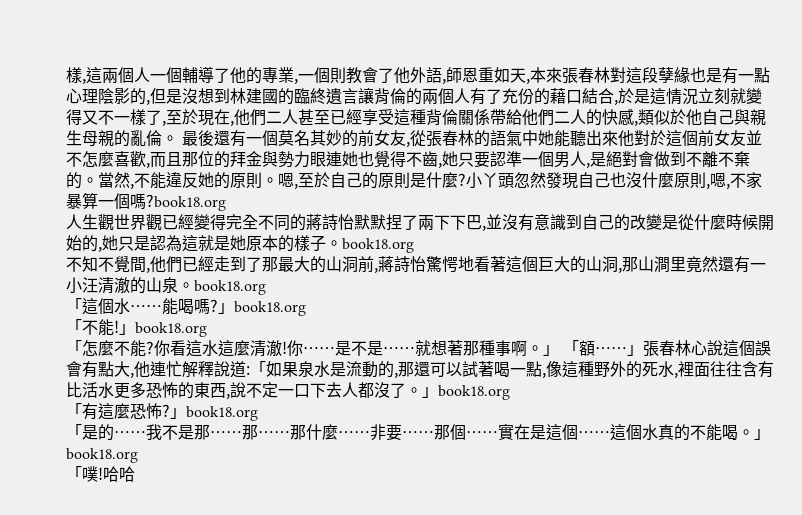樣,這兩個人一個輔導了他的專業,一個則教會了他外語,師恩重如天,本來張春林對這段孽緣也是有一點心理陰影的,但是沒想到林建國的臨終遺言讓背倫的兩個人有了充份的藉口結合,於是這情況立刻就變得又不一樣了,至於現在,他們二人甚至已經享受這種背倫關係帶給他們二人的快感,類似於他自己與親生母親的亂倫。 最後還有一個莫名其妙的前女友,從張春林的語氣中她能聽出來他對於這個前女友並不怎麼喜歡,而且那位的拜金與勢力眼連她也覺得不齒,她只要認準一個男人,是絕對會做到不離不棄的。當然,不能違反她的原則。嗯,至於自己的原則是什麼?小丫頭忽然發現自己也沒什麼原則,嗯,不家暴算一個嗎?book18.org
人生觀世界觀已經變得完全不同的蔣詩怡默默捏了兩下下巴,並沒有意識到自己的改變是從什麼時候開始的,她只是認為這就是她原本的樣子。book18.org
不知不覺間,他們已經走到了那最大的山洞前,蔣詩怡驚愕地看著這個巨大的山洞,那山澗里竟然還有一小汪清澈的山泉。book18.org
「這個水……能喝嗎?」book18.org
「不能!」book18.org
「怎麼不能?你看這水這麼清澈!你……是不是……就想著那種事啊。」 「額……」張春林心說這個誤會有點大,他連忙解釋說道:「如果泉水是流動的,那還可以試著喝一點,像這種野外的死水,裡面往往含有比活水更多恐怖的東西,說不定一口下去人都沒了。」book18.org
「有這麼恐怖?」book18.org
「是的……我不是那……那……那什麼……非要……那個……實在是這個……這個水真的不能喝。」book18.org
「噗!哈哈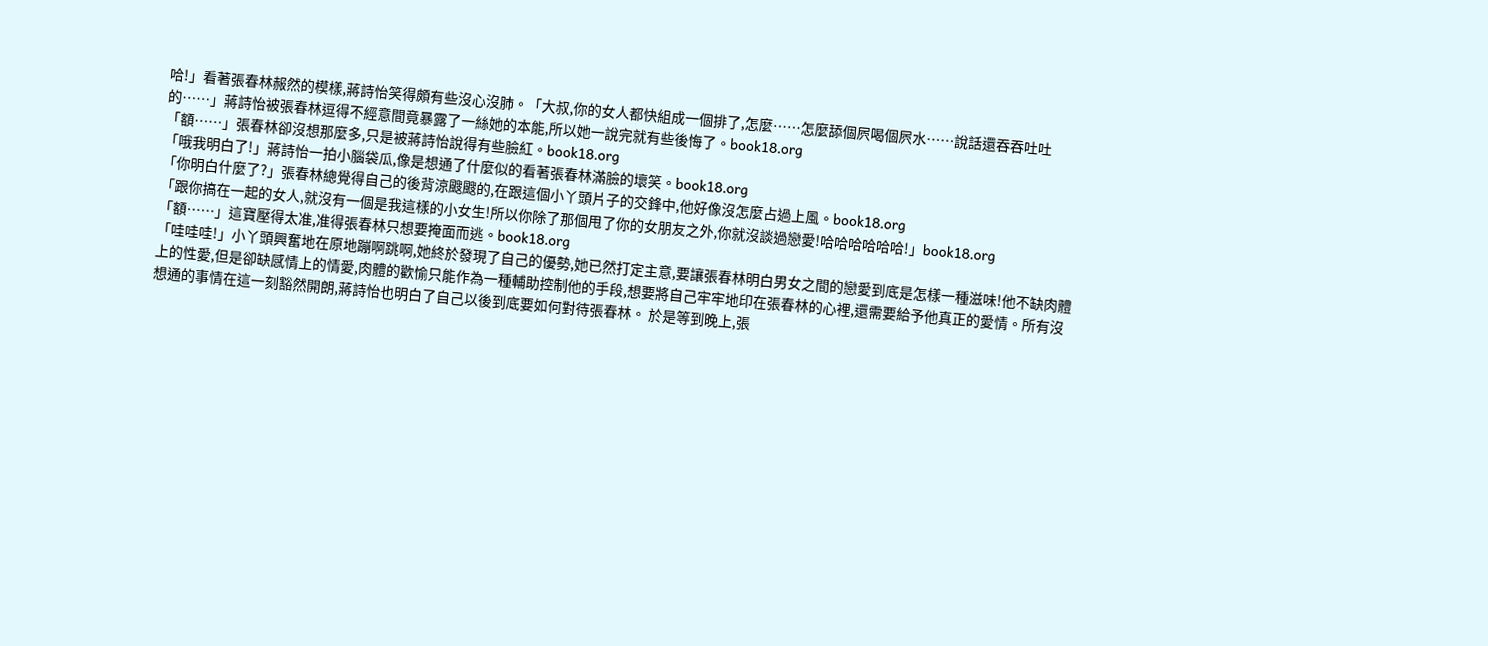哈!」看著張春林赧然的模樣,蔣詩怡笑得頗有些沒心沒肺。「大叔,你的女人都快組成一個排了,怎麼……怎麼舔個屄喝個屄水……說話還吞吞吐吐的……」蔣詩怡被張春林逗得不經意間竟暴露了一絲她的本能,所以她一說完就有些後悔了。book18.org
「額……」張春林卻沒想那麼多,只是被蔣詩怡說得有些臉紅。book18.org
「哦我明白了!」蔣詩怡一拍小腦袋瓜,像是想通了什麼似的看著張春林滿臉的壞笑。book18.org
「你明白什麼了?」張春林總覺得自己的後背涼颼颼的,在跟這個小丫頭片子的交鋒中,他好像沒怎麼占過上風。book18.org
「跟你搞在一起的女人,就沒有一個是我這樣的小女生!所以你除了那個甩了你的女朋友之外,你就沒談過戀愛!哈哈哈哈哈哈!」book18.org
「額……」這寶壓得太准,准得張春林只想要掩面而逃。book18.org
「哇哇哇!」小丫頭興奮地在原地蹦啊跳啊,她終於發現了自己的優勢,她已然打定主意,要讓張春林明白男女之間的戀愛到底是怎樣一種滋味!他不缺肉體上的性愛,但是卻缺感情上的情愛,肉體的歡愉只能作為一種輔助控制他的手段,想要將自己牢牢地印在張春林的心裡,還需要給予他真正的愛情。所有沒想通的事情在這一刻豁然開朗,蔣詩怡也明白了自己以後到底要如何對待張春林。 於是等到晚上,張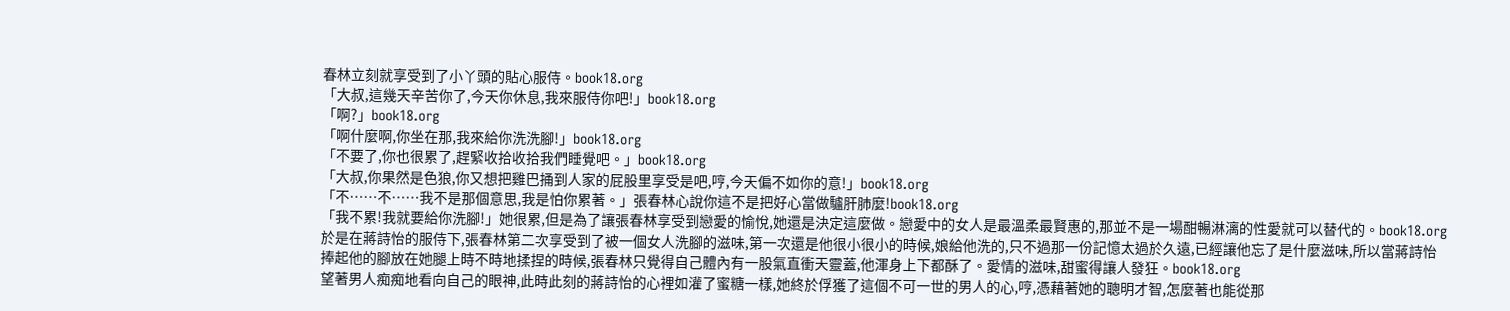春林立刻就享受到了小丫頭的貼心服侍。book18.org
「大叔,這幾天辛苦你了,今天你休息,我來服侍你吧!」book18.org
「啊?」book18.org
「啊什麼啊,你坐在那,我來給你洗洗腳!」book18.org
「不要了,你也很累了,趕緊收拾收拾我們睡覺吧。」book18.org
「大叔,你果然是色狼,你又想把雞巴捅到人家的屁股里享受是吧,哼,今天偏不如你的意!」book18.org
「不……不……我不是那個意思,我是怕你累著。」張春林心說你這不是把好心當做驢肝肺麼!book18.org
「我不累!我就要給你洗腳!」她很累,但是為了讓張春林享受到戀愛的愉悅,她還是決定這麼做。戀愛中的女人是最溫柔最賢惠的,那並不是一場酣暢淋漓的性愛就可以替代的。book18.org
於是在蔣詩怡的服侍下,張春林第二次享受到了被一個女人洗腳的滋味,第一次還是他很小很小的時候,娘給他洗的,只不過那一份記憶太過於久遠,已經讓他忘了是什麼滋味,所以當蔣詩怡捧起他的腳放在她腿上時不時地揉捏的時候,張春林只覺得自己體內有一股氣直衝天靈蓋,他渾身上下都酥了。愛情的滋味,甜蜜得讓人發狂。book18.org
望著男人痴痴地看向自己的眼神,此時此刻的蔣詩怡的心裡如灌了蜜糖一樣,她終於俘獲了這個不可一世的男人的心,哼,憑藉著她的聰明才智,怎麼著也能從那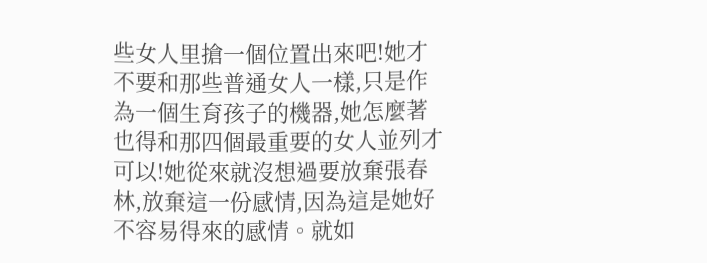些女人里搶一個位置出來吧!她才不要和那些普通女人一樣,只是作為一個生育孩子的機器,她怎麼著也得和那四個最重要的女人並列才可以!她從來就沒想過要放棄張春林,放棄這一份感情,因為這是她好不容易得來的感情。就如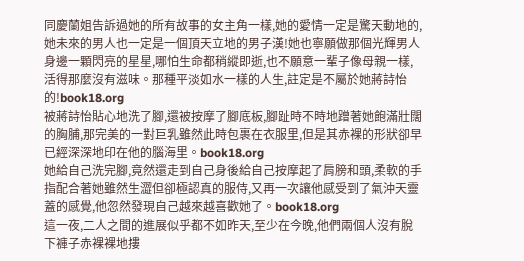同慶蘭姐告訴過她的所有故事的女主角一樣,她的愛情一定是驚天動地的,她未來的男人也一定是一個頂天立地的男子漢!她也寧願做那個光輝男人身邊一顆閃亮的星星,哪怕生命都稍縱即逝,也不願意一輩子像母親一樣,活得那麼沒有滋味。那種平淡如水一樣的人生,註定是不屬於她蔣詩怡的!book18.org
被蔣詩怡貼心地洗了腳,還被按摩了腳底板,腳趾時不時地蹭著她飽滿壯闊的胸脯,那完美的一對巨乳雖然此時包裹在衣服里,但是其赤裸的形狀卻早已經深深地印在他的腦海里。book18.org
她給自己洗完腳,竟然還走到自己身後給自己按摩起了肩膀和頭,柔軟的手指配合著她雖然生澀但卻極認真的服侍,又再一次讓他感受到了氣沖天靈蓋的感覺,他忽然發現自己越來越喜歡她了。book18.org
這一夜,二人之間的進展似乎都不如昨天,至少在今晚,他們兩個人沒有脫下褲子赤裸裸地摟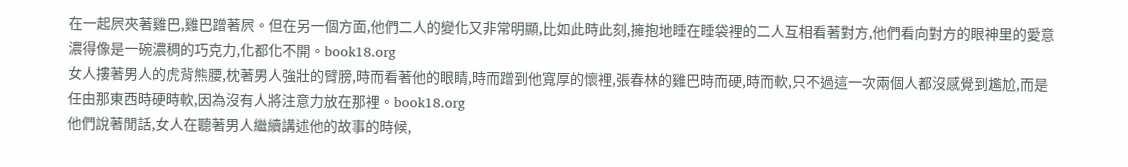在一起屄夾著雞巴,雞巴蹭著屄。但在另一個方面,他們二人的變化又非常明顯,比如此時此刻,擁抱地睡在睡袋裡的二人互相看著對方,他們看向對方的眼神里的愛意濃得像是一碗濃稠的巧克力,化都化不開。book18.org
女人摟著男人的虎背熊腰,枕著男人強壯的臂膀,時而看著他的眼睛,時而蹭到他寬厚的懷裡,張春林的雞巴時而硬,時而軟,只不過這一次兩個人都沒感覺到尷尬,而是任由那東西時硬時軟,因為沒有人將注意力放在那裡。book18.org
他們說著閒話,女人在聽著男人繼續講述他的故事的時候,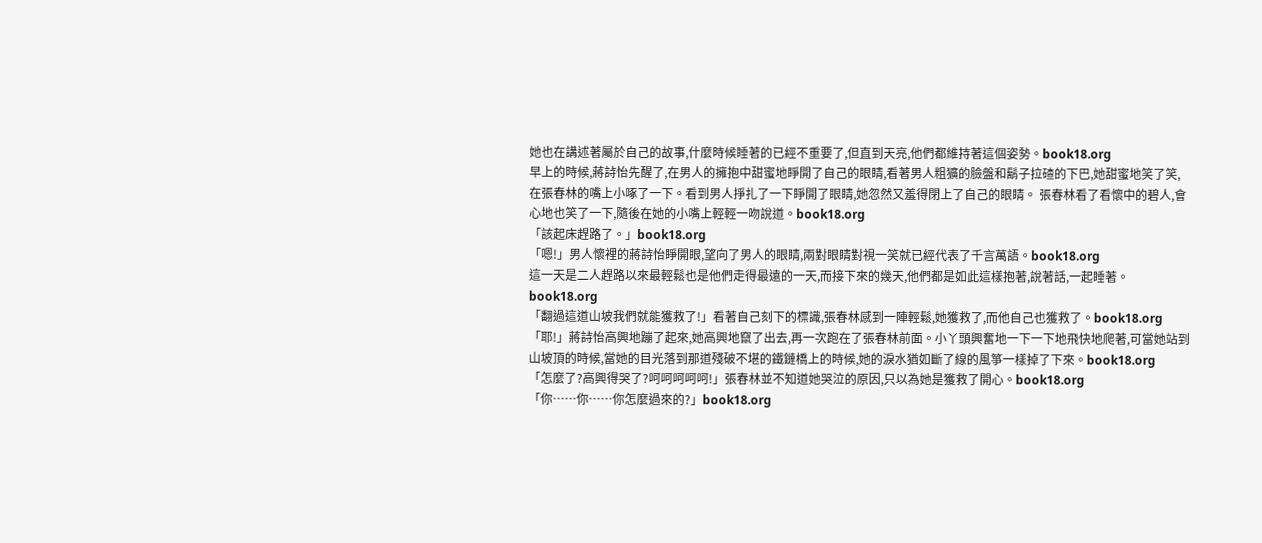她也在講述著屬於自己的故事,什麼時候睡著的已經不重要了,但直到天亮,他們都維持著這個姿勢。book18.org
早上的時候,蔣詩怡先醒了,在男人的擁抱中甜蜜地睜開了自己的眼睛,看著男人粗獷的臉盤和鬍子拉碴的下巴,她甜蜜地笑了笑,在張春林的嘴上小啄了一下。看到男人掙扎了一下睜開了眼睛,她忽然又羞得閉上了自己的眼睛。 張春林看了看懷中的碧人,會心地也笑了一下,隨後在她的小嘴上輕輕一吻說道。book18.org
「該起床趕路了。」book18.org
「嗯!」男人懷裡的蔣詩怡睜開眼,望向了男人的眼睛,兩對眼睛對視一笑就已經代表了千言萬語。book18.org
這一天是二人趕路以來最輕鬆也是他們走得最遠的一天,而接下來的幾天,他們都是如此這樣抱著,說著話,一起睡著。book18.org
「翻過這道山坡我們就能獲救了!」看著自己刻下的標識,張春林感到一陣輕鬆,她獲救了,而他自己也獲救了。book18.org
「耶!」蔣詩怡高興地蹦了起來,她高興地竄了出去,再一次跑在了張春林前面。小丫頭興奮地一下一下地飛快地爬著,可當她站到山坡頂的時候,當她的目光落到那道殘破不堪的鐵鏈橋上的時候,她的淚水猶如斷了線的風箏一樣掉了下來。book18.org
「怎麼了?高興得哭了?呵呵呵呵呵!」張春林並不知道她哭泣的原因,只以為她是獲救了開心。book18.org
「你……你……你怎麼過來的?」book18.org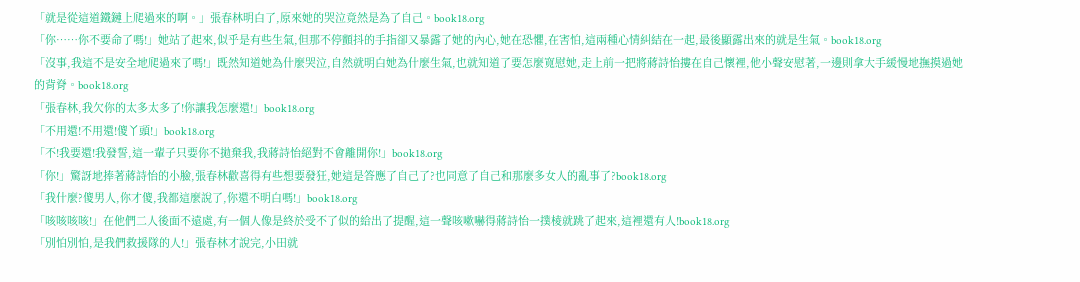「就是從這道鐵鏈上爬過來的啊。」張春林明白了,原來她的哭泣竟然是為了自己。book18.org
「你……你不要命了嗎!」她站了起來,似乎是有些生氣,但那不停顫抖的手指卻又暴露了她的內心,她在恐懼,在害怕,這兩種心情糾結在一起,最後顯露出來的就是生氣。book18.org
「沒事,我這不是安全地爬過來了嗎!」既然知道她為什麼哭泣,自然就明白她為什麼生氣,也就知道了要怎麼寬慰她,走上前一把將蔣詩怡摟在自己懷裡,他小聲安慰著,一邊則拿大手緩慢地撫摸過她的背脊。book18.org
「張春林,我欠你的太多太多了!你讓我怎麼還!」book18.org
「不用還!不用還!傻丫頭!」book18.org
「不!我要還!我發誓,這一輩子只要你不拋棄我,我蔣詩怡絕對不會離開你!」book18.org
「你!」驚訝地捧著蔣詩怡的小臉,張春林歡喜得有些想要發狂,她這是答應了自己了?也同意了自己和那麼多女人的亂事了?book18.org
「我什麼?傻男人,你才傻,我都這麼說了,你還不明白嗎!」book18.org
「咳咳咳咳!」在他們二人後面不遠處,有一個人像是終於受不了似的給出了提醒,這一聲咳嗽嚇得蔣詩怡一撲棱就跳了起來,這裡還有人!book18.org
「別怕別怕,是我們救援隊的人!」張春林才說完,小田就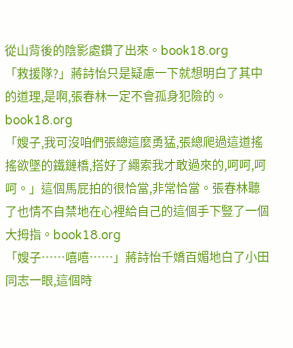從山背後的陰影處鑽了出來。book18.org
「救援隊?」蔣詩怡只是疑慮一下就想明白了其中的道理,是啊,張春林一定不會孤身犯險的。book18.org
「嫂子,我可沒咱們張總這麼勇猛,張總爬過這道搖搖欲墜的鐵鏈橋,搭好了繩索我才敢過來的,呵呵,呵呵。」這個馬屁拍的很恰當,非常恰當。張春林聽了也情不自禁地在心裡給自己的這個手下豎了一個大拇指。book18.org
「嫂子……嘻嘻……」蔣詩怡千嬌百媚地白了小田同志一眼,這個時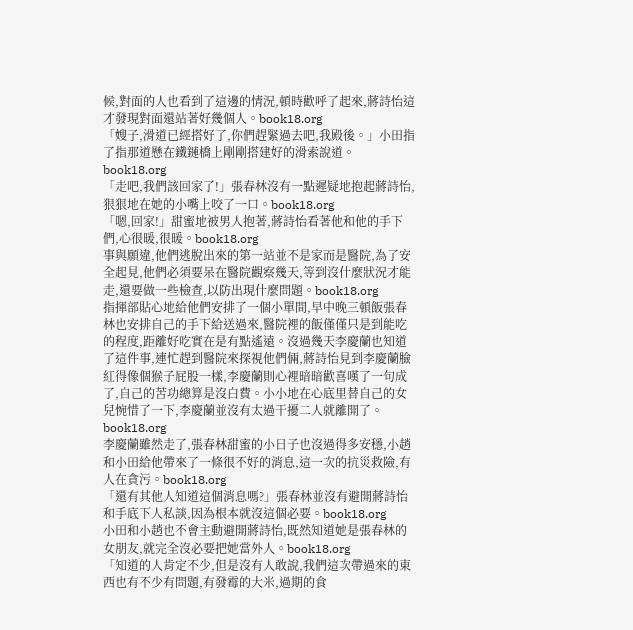候,對面的人也看到了這邊的情況,頓時歡呼了起來,蔣詩怡這才發現對面還站著好幾個人。book18.org
「嫂子,滑道已經搭好了,你們趕緊過去吧,我殿後。」小田指了指那道懸在鐵鏈橋上剛剛搭建好的滑索說道。book18.org
「走吧,我們該回家了!」張春林沒有一點遲疑地抱起蔣詩怡,狠狠地在她的小嘴上咬了一口。book18.org
「嗯,回家!」甜蜜地被男人抱著,蔣詩怡看著他和他的手下們,心很暖,很暖。book18.org
事與願違,他們逃脫出來的第一站並不是家而是醫院,為了安全起見,他們必須要呆在醫院觀察幾天,等到沒什麼狀況才能走,還要做一些檢查,以防出現什麼問題。book18.org
指揮部貼心地給他們安排了一個小單間,早中晚三頓飯張春林也安排自己的手下給送過來,醫院裡的飯僅僅只是到能吃的程度,距離好吃實在是有點遙遠。沒過幾天李慶蘭也知道了這件事,連忙趕到醫院來探視他們倆,蔣詩怡見到李慶蘭臉紅得像個猴子屁股一樣,李慶蘭則心裡暗暗歡喜嘆了一句成了,自己的苦功總算是沒白費。小小地在心底里替自己的女兒惋惜了一下,李慶蘭並沒有太過干擾二人就離開了。book18.org
李慶蘭雖然走了,張春林甜蜜的小日子也沒過得多安穩,小趙和小田給他帶來了一條很不好的消息,這一次的抗災救險,有人在貪污。book18.org
「還有其他人知道這個消息嗎?」張春林並沒有避開蔣詩怡和手底下人私談,因為根本就沒這個必要。book18.org
小田和小趙也不會主動避開蔣詩怡,既然知道她是張春林的女朋友,就完全沒必要把她當外人。book18.org
「知道的人肯定不少,但是沒有人敢說,我們這次帶過來的東西也有不少有問題,有發霉的大米,過期的食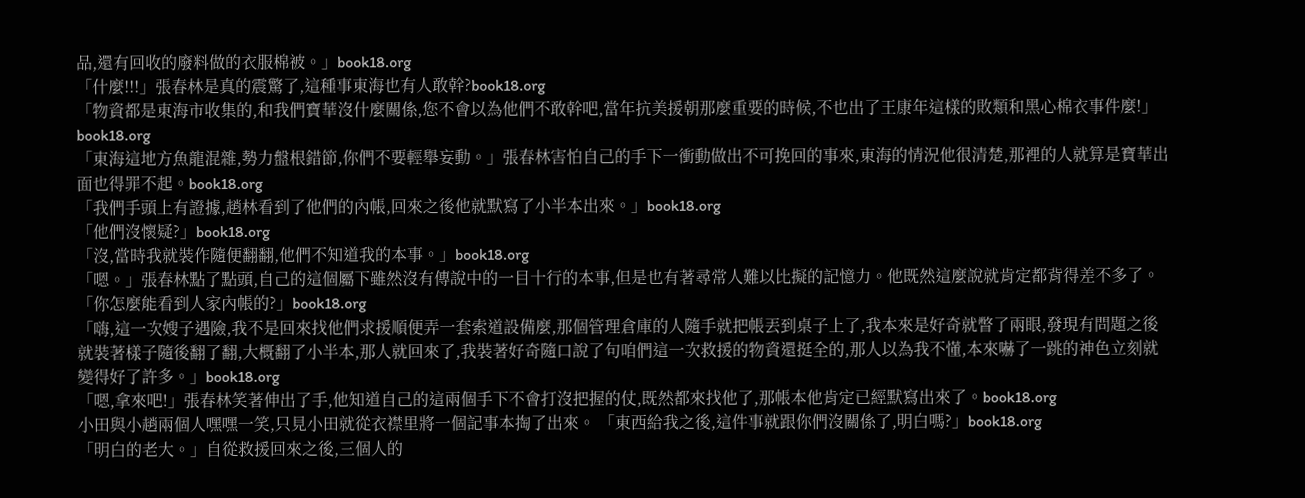品,還有回收的廢料做的衣服棉被。」book18.org
「什麼!!!」張春林是真的震驚了,這種事東海也有人敢幹?book18.org
「物資都是東海市收集的,和我們寶華沒什麼關係,您不會以為他們不敢幹吧,當年抗美援朝那麼重要的時候,不也出了王康年這樣的敗類和黑心棉衣事件麼!」book18.org
「東海這地方魚龍混雜,勢力盤根錯節,你們不要輕舉妄動。」張春林害怕自己的手下一衝動做出不可挽回的事來,東海的情況他很清楚,那裡的人就算是寶華出面也得罪不起。book18.org
「我們手頭上有證據,趙林看到了他們的內帳,回來之後他就默寫了小半本出來。」book18.org
「他們沒懷疑?」book18.org
「沒,當時我就裝作隨便翻翻,他們不知道我的本事。」book18.org
「嗯。」張春林點了點頭,自己的這個屬下雖然沒有傳說中的一目十行的本事,但是也有著尋常人難以比擬的記憶力。他既然這麼說就肯定都背得差不多了。 「你怎麼能看到人家內帳的?」book18.org
「嗨,這一次嫂子遇險,我不是回來找他們求援順便弄一套索道設備麼,那個管理倉庫的人隨手就把帳丟到桌子上了,我本來是好奇就瞥了兩眼,發現有問題之後就裝著樣子隨後翻了翻,大概翻了小半本,那人就回來了,我裝著好奇隨口說了句咱們這一次救援的物資還挺全的,那人以為我不懂,本來嚇了一跳的神色立刻就變得好了許多。」book18.org
「嗯,拿來吧!」張春林笑著伸出了手,他知道自己的這兩個手下不會打沒把握的仗,既然都來找他了,那帳本他肯定已經默寫出來了。book18.org
小田與小趙兩個人嘿嘿一笑,只見小田就從衣襟里將一個記事本掏了出來。 「東西給我之後,這件事就跟你們沒關係了,明白嗎?」book18.org
「明白的老大。」自從救援回來之後,三個人的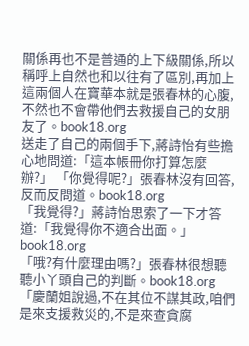關係再也不是普通的上下級關係,所以稱呼上自然也和以往有了區別,再加上這兩個人在寶華本就是張春林的心腹,不然也不會帶他們去救援自己的女朋友了。book18.org
送走了自己的兩個手下,蔣詩怡有些擔心地問道:「這本帳冊你打算怎麼辦?」 「你覺得呢?」張春林沒有回答,反而反問道。book18.org
「我覺得?」蔣詩怡思索了一下才答道:「我覺得你不適合出面。」book18.org
「哦?有什麼理由嗎?」張春林很想聽聽小丫頭自己的判斷。book18.org
「慶蘭姐說過,不在其位不謀其政,咱們是來支援救災的,不是來查貪腐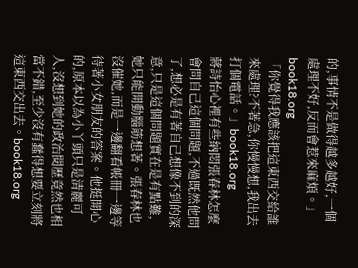的,事情不是做得越多越好,一個處理不好,反而會惹來麻煩。」book18.org
「你覺得我應該把這東西交給誰來處理?不著急,你慢慢想,我出去打個電話。」book18.org
蔣詩怡心裡有些納悶張春林怎麼會問自己這個問題,不過既然他問了,想必是有著自己想像不到的深意,只是這個問題實在是有點難,她只能開動腦筋想著。張春林也沒催她,而是一邊翻看帳冊一邊等待著小女朋友的答案。他挺開心的,原本以為小丫頭只是清麗可人,沒想到她的政治閱歷竟然也相當不錯,至少沒有蠢得想要立刻將這東西交出去。book18.org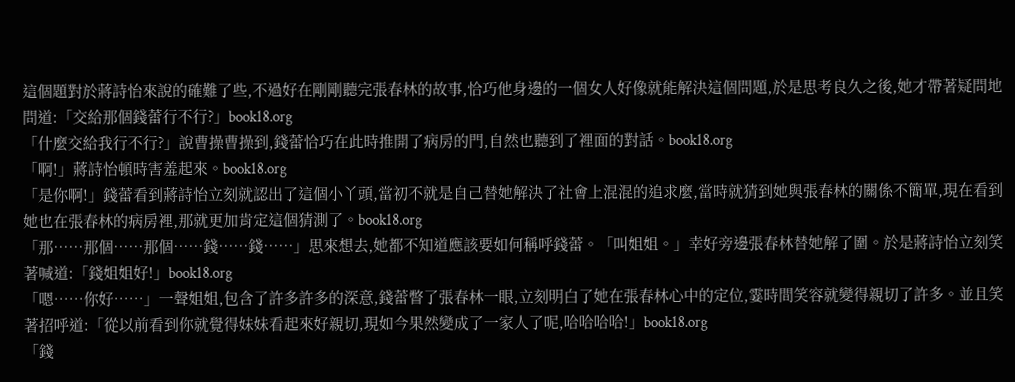這個題對於蔣詩怡來說的確難了些,不過好在剛剛聽完張春林的故事,恰巧他身邊的一個女人好像就能解決這個問題,於是思考良久之後,她才帶著疑問地問道:「交給那個錢蕾行不行?」book18.org
「什麼交給我行不行?」說曹操曹操到,錢蕾恰巧在此時推開了病房的門,自然也聽到了裡面的對話。book18.org
「啊!」蔣詩怡頓時害羞起來。book18.org
「是你啊!」錢蕾看到蔣詩怡立刻就認出了這個小丫頭,當初不就是自己替她解決了社會上混混的追求麼,當時就猜到她與張春林的關係不簡單,現在看到她也在張春林的病房裡,那就更加肯定這個猜測了。book18.org
「那……那個……那個……錢……錢……」思來想去,她都不知道應該要如何稱呼錢蕾。「叫姐姐。」幸好旁邊張春林替她解了圍。於是蔣詩怡立刻笑著喊道:「錢姐姐好!」book18.org
「嗯……你好……」一聲姐姐,包含了許多許多的深意,錢蕾瞥了張春林一眼,立刻明白了她在張春林心中的定位,霎時間笑容就變得親切了許多。並且笑著招呼道:「從以前看到你就覺得妹妹看起來好親切,現如今果然變成了一家人了呢,哈哈哈哈!」book18.org
「錢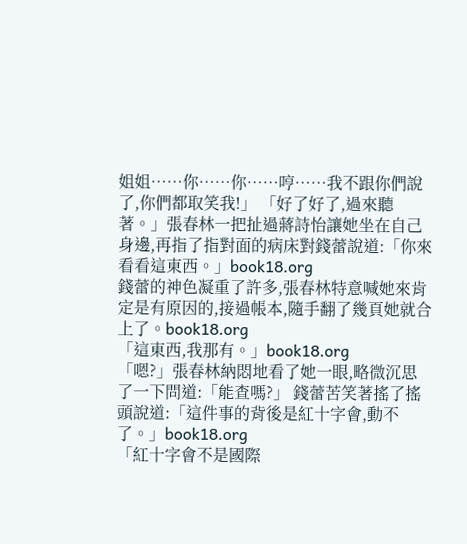姐姐……你……你……哼……我不跟你們說了,你們都取笑我!」 「好了好了,過來聽著。」張春林一把扯過蔣詩怡讓她坐在自己身邊,再指了指對面的病床對錢蕾說道:「你來看看這東西。」book18.org
錢蕾的神色凝重了許多,張春林特意喊她來肯定是有原因的,接過帳本,隨手翻了幾頁她就合上了。book18.org
「這東西,我那有。」book18.org
「嗯?」張春林納悶地看了她一眼,略微沉思了一下問道:「能查嗎?」 錢蕾苦笑著搖了搖頭說道:「這件事的背後是紅十字會,動不了。」book18.org
「紅十字會不是國際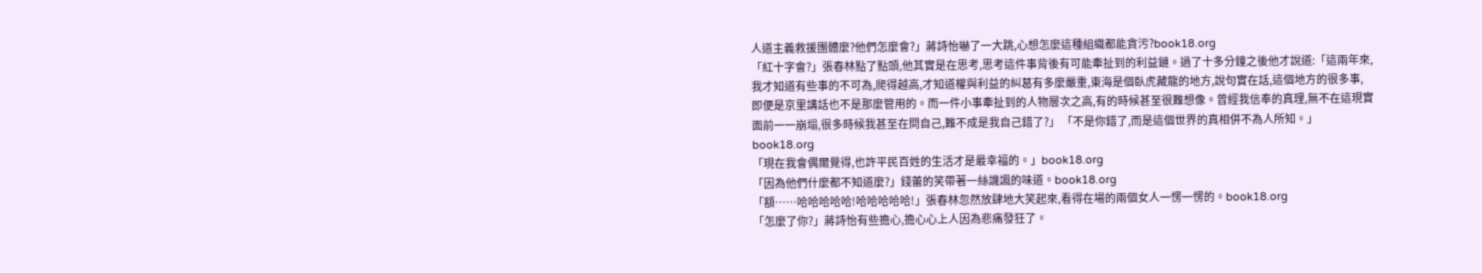人道主義救援團體麼?他們怎麼會?」蔣詩怡嚇了一大跳,心想怎麼這種組織都能貪污?book18.org
「紅十字會?」張春林點了點頭,他其實是在思考,思考這件事背後有可能牽扯到的利益鏈。過了十多分鐘之後他才說道:「這兩年來,我才知道有些事的不可為,爬得越高,才知道權與利益的糾葛有多麼嚴重,東海是個臥虎藏龍的地方,說句實在話,這個地方的很多事,即便是京里講話也不是那麼管用的。而一件小事牽扯到的人物層次之高,有的時候甚至很難想像。曾經我信奉的真理,無不在這現實面前一一崩塌,很多時候我甚至在問自己,難不成是我自己錯了?」 「不是你錯了,而是這個世界的真相併不為人所知。」book18.org
「現在我會偶爾覺得,也許平民百姓的生活才是最幸福的。」book18.org
「因為他們什麼都不知道麼?」錢蕾的笑帶著一絲譏諷的味道。book18.org
「額……哈哈哈哈哈!哈哈哈哈哈!」張春林忽然放肆地大笑起來,看得在場的兩個女人一愣一愣的。book18.org
「怎麼了你?」蔣詩怡有些擔心,擔心心上人因為悲痛發狂了。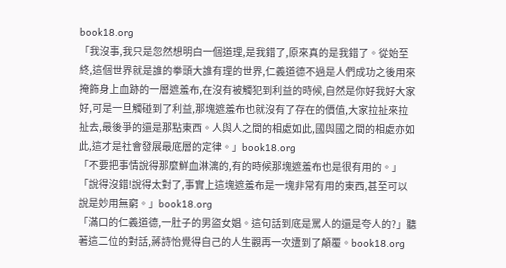book18.org
「我沒事,我只是忽然想明白一個道理,是我錯了,原來真的是我錯了。從始至終,這個世界就是誰的拳頭大誰有理的世界,仁義道德不過是人們成功之後用來掩飾身上血跡的一層遮羞布,在沒有被觸犯到利益的時候,自然是你好我好大家好,可是一旦觸碰到了利益,那塊遮羞布也就沒有了存在的價值,大家拉扯來拉扯去,最後爭的還是那點東西。人與人之間的相處如此,國與國之間的相處亦如此,這才是社會發展最底層的定律。」book18.org
「不要把事情說得那麼鮮血淋漓的,有的時候那塊遮羞布也是很有用的。」 「說得沒錯!說得太對了,事實上這塊遮羞布是一塊非常有用的東西,甚至可以說是妙用無窮。」book18.org
「滿口的仁義道德,一肚子的男盜女娼。這句話到底是罵人的還是夸人的?」聽著這二位的對話,蔣詩怡覺得自己的人生觀再一次遭到了顛覆。book18.org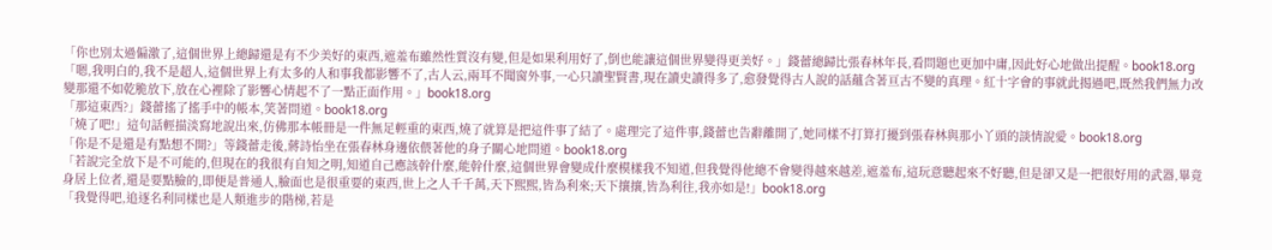「你也別太過偏激了,這個世界上總歸還是有不少美好的東西,遮羞布雖然性質沒有變,但是如果利用好了,倒也能讓這個世界變得更美好。」錢蕾總歸比張春林年長,看問題也更加中庸,因此好心地做出提醒。book18.org
「嗯,我明白的,我不是超人,這個世界上有太多的人和事我都影響不了,古人云,兩耳不聞窗外事,一心只讀聖賢書,現在讀史讀得多了,愈發覺得古人說的話蘊含著亘古不變的真理。紅十字會的事就此揭過吧,既然我們無力改變那還不如乾脆放下,放在心裡除了影響心情起不了一點正面作用。」book18.org
「那這東西?」錢蕾搖了搖手中的帳本,笑著問道。book18.org
「燒了吧!」這句話輕描淡寫地說出來,仿佛那本帳冊是一件無足輕重的東西,燒了就算是把這件事了結了。處理完了這件事,錢蕾也告辭離開了,她同樣不打算打擾到張春林與那小丫頭的談情說愛。book18.org
「你是不是還是有點想不開?」等錢蕾走後,蔣詩怡坐在張春林身邊依偎著他的身子關心地問道。book18.org
「若說完全放下是不可能的,但現在的我很有自知之明,知道自己應該幹什麼,能幹什麼,這個世界會變成什麼模樣我不知道,但我覺得他總不會變得越來越差,遮羞布,這玩意聽起來不好聽,但是卻又是一把很好用的武器,畢竟身居上位者,還是要點臉的,即便是普通人,臉面也是很重要的東西,世上之人千千萬,天下熙熙,皆為利來;天下攘攘,皆為利往,我亦如是!」book18.org
「我覺得吧,追逐名利同樣也是人類進步的階梯,若是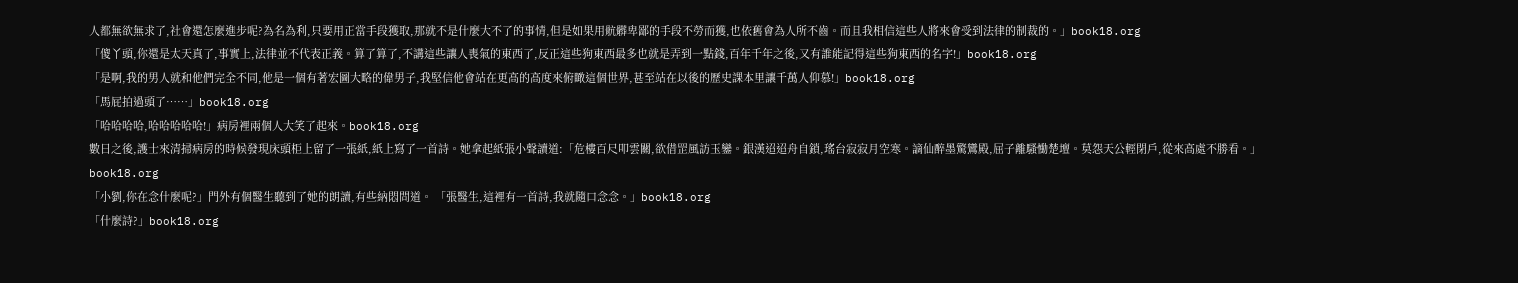人都無欲無求了,社會還怎麼進步呢?為名為利,只要用正當手段獲取,那就不是什麼大不了的事情,但是如果用骯髒卑鄙的手段不勞而獲,也依舊會為人所不齒。而且我相信這些人將來會受到法律的制裁的。」book18.org
「傻丫頭,你還是太天真了,事實上,法律並不代表正義。算了算了,不講這些讓人喪氣的東西了,反正這些狗東西最多也就是弄到一點錢,百年千年之後,又有誰能記得這些狗東西的名字!」book18.org
「是啊,我的男人就和他們完全不同,他是一個有著宏圖大略的偉男子,我堅信他會站在更高的高度來俯瞰這個世界,甚至站在以後的歷史課本里讓千萬人仰慕!」book18.org
「馬屁拍過頭了……」book18.org
「哈哈哈哈,哈哈哈哈哈!」病房裡兩個人大笑了起來。book18.org
數日之後,護士來清掃病房的時候發現床頭柜上留了一張紙,紙上寫了一首詩。她拿起紙張小聲讀道:「危樓百尺叩雲關,欲借罡風訪玉鑾。銀漢迢迢舟自鎖,瑤台寂寂月空寒。謫仙醉墨驚鸞殿,屈子離騷慟楚壇。莫怨天公輕閉戶,從來高處不勝看。」book18.org
「小劉,你在念什麼呢?」門外有個醫生聽到了她的朗讀,有些納悶問道。 「張醫生,這裡有一首詩,我就隨口念念。」book18.org
「什麼詩?」book18.org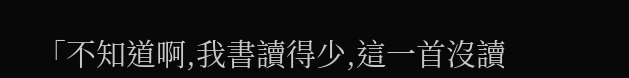「不知道啊,我書讀得少,這一首沒讀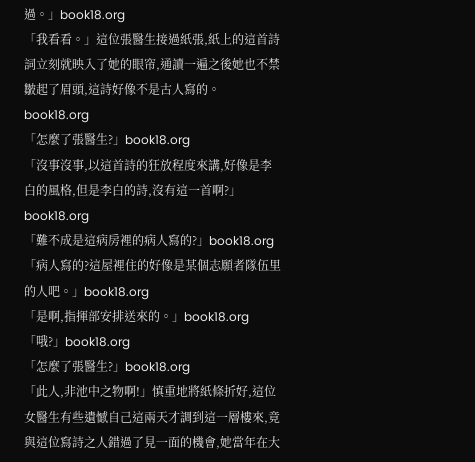過。」book18.org
「我看看。」這位張醫生接過紙張,紙上的這首詩詞立刻就映入了她的眼帘,通讀一遍之後她也不禁皺起了眉頭,這詩好像不是古人寫的。book18.org
「怎麼了張醫生?」book18.org
「沒事沒事,以這首詩的狂放程度來講,好像是李白的風格,但是李白的詩,沒有這一首啊?」book18.org
「難不成是這病房裡的病人寫的?」book18.org
「病人寫的?這屋裡住的好像是某個志願者隊伍里的人吧。」book18.org
「是啊,指揮部安排送來的。」book18.org
「哦?」book18.org
「怎麼了張醫生?」book18.org
「此人,非池中之物啊!」慎重地將紙條折好,這位女醫生有些遺憾自己這兩天才調到這一層樓來,竟與這位寫詩之人錯過了見一面的機會,她當年在大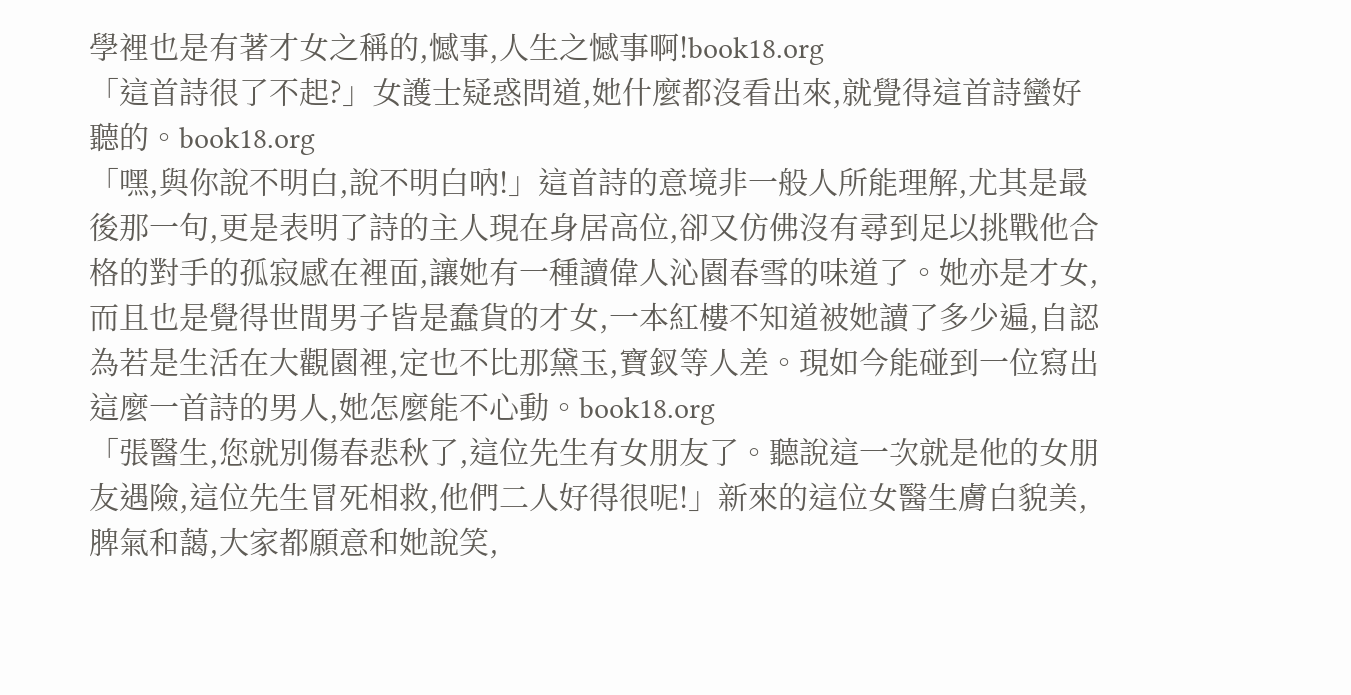學裡也是有著才女之稱的,憾事,人生之憾事啊!book18.org
「這首詩很了不起?」女護士疑惑問道,她什麼都沒看出來,就覺得這首詩蠻好聽的。book18.org
「嘿,與你說不明白,說不明白吶!」這首詩的意境非一般人所能理解,尤其是最後那一句,更是表明了詩的主人現在身居高位,卻又仿佛沒有尋到足以挑戰他合格的對手的孤寂感在裡面,讓她有一種讀偉人沁園春雪的味道了。她亦是才女,而且也是覺得世間男子皆是蠢貨的才女,一本紅樓不知道被她讀了多少遍,自認為若是生活在大觀園裡,定也不比那黛玉,寶釵等人差。現如今能碰到一位寫出這麼一首詩的男人,她怎麼能不心動。book18.org
「張醫生,您就別傷春悲秋了,這位先生有女朋友了。聽說這一次就是他的女朋友遇險,這位先生冒死相救,他們二人好得很呢!」新來的這位女醫生膚白貌美,脾氣和藹,大家都願意和她說笑,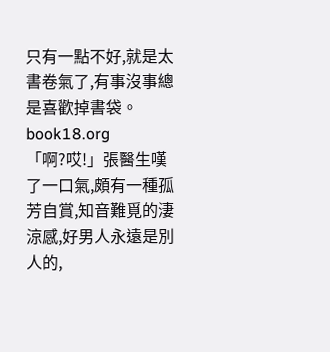只有一點不好,就是太書卷氣了,有事沒事總是喜歡掉書袋。book18.org
「啊?哎!」張醫生嘆了一口氣,頗有一種孤芳自賞,知音難覓的淒涼感,好男人永遠是別人的,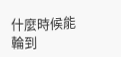什麼時候能輪到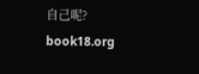自己呢? book18.org